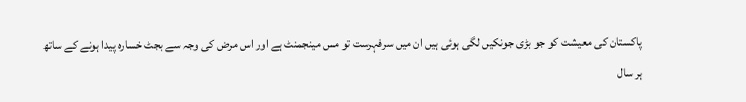پاکستان کی معیشت کو جو بڑی جونکیں لگی ہوئی ہیں ان میں سرفہرست تو مس مینجمنٹ ہے اور اس مرض کی وجہ سے بجٹ خسارہ پیدا ہونے کے ساتھ ہر سال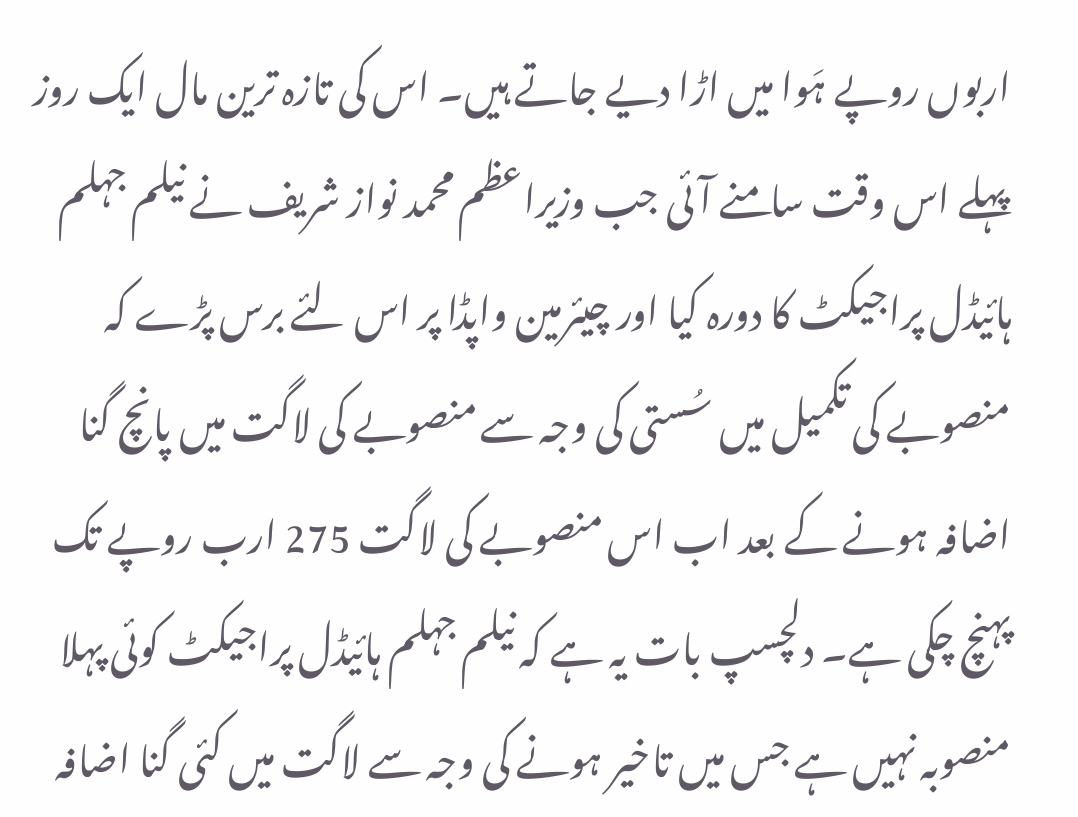اربوں روپے ہَوا میں اڑا دیے جاتے ہیں۔ اس کی تازہ ترین مال ایک روز پہلے اس وقت سامنے آئی جب وزیراعظم محمد نواز شریف نے نیلم جہلم ہائیڈل پراجیکٹ کا دورہ کیا اور چیئرمین واپڈا پر اس لئے برس پڑے کہ منصوبے کی تکمیل میں سُستی کی وجہ سے منصوبے کی لاگت میں پانچ گنا اضافہ ہونے کے بعد اب اس منصوبے کی لاگت 275 ارب روپے تک پہنچ چکی ہے۔ دلچسپ بات یہ ہے کہ نیلم جہلم ہائیڈل پراجیکٹ کوئی پہلا منصوبہ نہیں ہے جس میں تاخیر ہونے کی وجہ سے لاگت میں کئی گنا اضافہ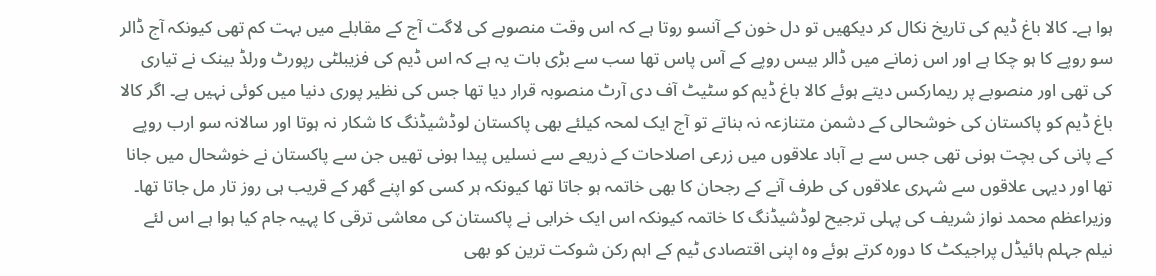ہوا ہے۔ کالا باغ ڈیم کی تاریخ نکال کر دیکھیں تو دل خون کے آنسو روتا ہے کہ اس وقت منصوبے کی لاگت آج کے مقابلے میں بہت کم تھی کیونکہ آج ڈالر سو روپے کا ہو چکا ہے اور اس زمانے میں ڈالر بیس روپے کے آس پاس تھا سب سے بڑی بات یہ ہے کہ اس ڈیم کی فزیبلٹی رپورٹ ورلڈ بینک نے تیاری کی تھی اور منصوبے پر ریمارکس دیتے ہوئے کالا باغ ڈیم کو سٹیٹ آف دی آرٹ منصوبہ قرار دیا تھا جس کی نظیر پوری دنیا میں کوئی نہیں ہے۔ اگر کالا باغ ڈیم کو پاکستان کی خوشحالی کے دشمن متنازعہ نہ بناتے تو آج ایک لمحہ کیلئے بھی پاکستان لوڈشیڈنگ کا شکار نہ ہوتا اور سالانہ سو ارب روپے کے پانی کی بچت ہونی تھی جس سے بے آباد علاقوں میں زرعی اصلاحات کے ذریعے سے نسلیں پیدا ہونی تھیں جن سے پاکستان نے خوشحال میں جانا تھا اور دیہی علاقوں سے شہری علاقوں کی طرف آنے کے رجحان کا بھی خاتمہ ہو جاتا تھا کیونکہ ہر کسی کو اپنے گھر کے قریب ہی روز تار مل جاتا تھا۔
وزیراعظم محمد نواز شریف کی پہلی ترجیح لوڈشیڈنگ کا خاتمہ کیونکہ اس ایک خرابی نے پاکستان کی معاشی ترقی کا پہیہ جام کیا ہوا ہے اس لئے نیلم جہلم ہائیڈل پراجیکٹ کا دورہ کرتے ہوئے وہ اپنی اقتصادی ٹیم کے اہم رکن شوکت ترین کو بھی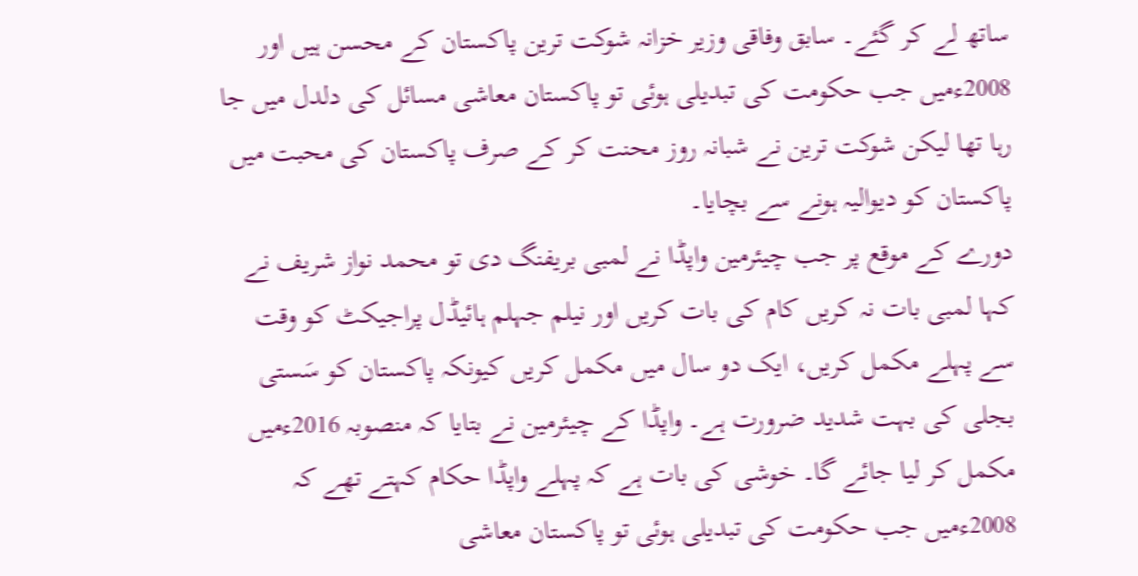ساتھ لے کر گئے۔ سابق وفاقی وزیر خزانہ شوکت ترین پاکستان کے محسن ہیں اور 2008ءمیں جب حکومت کی تبدیلی ہوئی تو پاکستان معاشی مسائل کی دلدل میں جا رہا تھا لیکن شوکت ترین نے شبانہ روز محنت کر کے صرف پاکستان کی محبت میں پاکستان کو دیوالیہ ہونے سے بچایا۔
دورے کے موقع پر جب چیئرمین واپڈا نے لمبی بریفنگ دی تو محمد نواز شریف نے کہا لمبی بات نہ کریں کام کی بات کریں اور نیلم جہلم ہائیڈل پراجیکٹ کو وقت سے پہلے مکمل کریں، ایک دو سال میں مکمل کریں کیونکہ پاکستان کو سَستی بجلی کی بہت شدید ضرورت ہے۔ واپڈا کے چیئرمین نے بتایا کہ منصوبہ 2016ءمیں مکمل کر لیا جائے گا۔ خوشی کی بات ہے کہ پہلے واپڈا حکام کہتے تھے کہ 2008ءمیں جب حکومت کی تبدیلی ہوئی تو پاکستان معاشی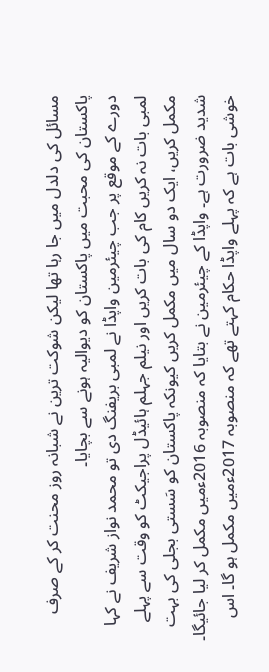مسائل کی دلدل میں جا رہا تھا لیکن شوکت ترین نے شبانہ روز محنت کر کے صرف پاکستان کی محبت میں پاکستان کو دیوالیہ ہونے سے بچایا۔
دورے کے موقع پر جب چیئرمین واپڈا نے لمبی بریفنگ دی تو محمد نواز شریف نے کہا لمبی بات نہ کریں کام کی بات کریں اور نیلم جہلم ہائیڈل پراجیکٹ کو وقت سے پہلے مکمل کریں، ایک دو سال میں مکمل کریں کیونکہ پاکستان کو سَستی بجلی کی بہت شدید ضرورت ہے۔ واپڈا کے چیئرمین نے بتایا کہ منصوبہ 2016ءمیں مکمل کر لیا جائیگا۔ خوشی بات ہے کہ پہلے واپڈا حکام کہتے تھے کہ منصوبہ 2017ءمیں مکمل ہو گا۔ اس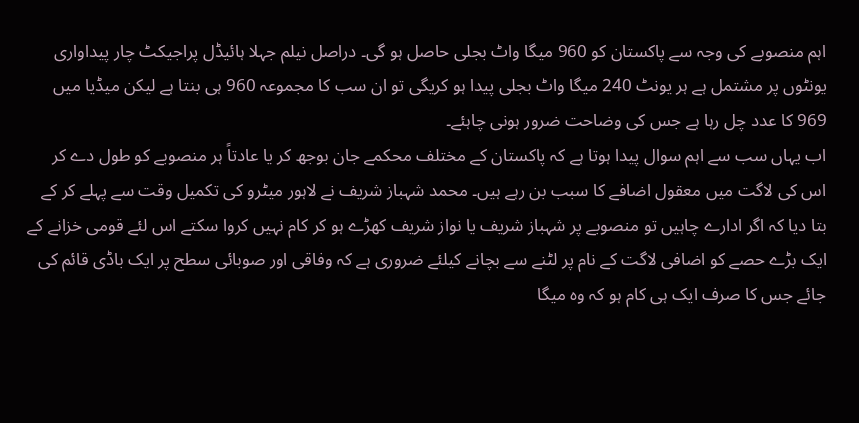اہم منصوبے کی وجہ سے پاکستان کو 960 میگا واٹ بجلی حاصل ہو گی۔ دراصل نیلم جہلا ہائیڈل پراجیکٹ چار پیداواری یونٹوں پر مشتمل ہے ہر یونٹ 240 میگا واٹ بجلی پیدا ہو کریگی تو ان سب کا مجموعہ 960 ہی بنتا ہے لیکن میڈیا میں 969 کا عدد چل رہا ہے جس کی وضاحت ضرور ہونی چاہئے۔
اب یہاں سب سے اہم سوال پیدا ہوتا ہے کہ پاکستان کے مختلف محکمے جان بوجھ کر یا عادتاً ہر منصوبے کو طول دے کر اس کی لاگت میں معقول اضافے کا سبب بن رہے ہیں۔ محمد شہباز شریف نے لاہور میٹرو کی تکمیل وقت سے پہلے کر کے بتا دیا کہ اگر ادارے چاہیں تو منصوبے پر شہباز شریف یا نواز شریف کھڑے ہو کر کام نہیں کروا سکتے اس لئے قومی خزانے کے ایک بڑے حصے کو اضافی لاگت کے نام پر لٹنے سے بچانے کیلئے ضروری ہے کہ وفاقی اور صوبائی سطح پر ایک باڈی قائم کی جائے جس کا صرف ایک ہی کام ہو کہ وہ میگا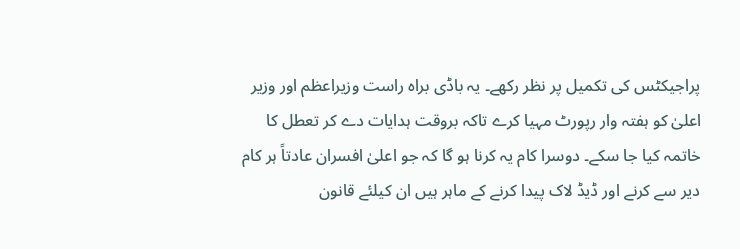پراجیکٹس کی تکمیل پر نظر رکھے۔ یہ باڈی براہ راست وزیراعظم اور وزیر اعلیٰ کو ہفتہ وار رپورٹ مہیا کرے تاکہ بروقت ہدایات دے کر تعطل کا خاتمہ کیا جا سکے۔ دوسرا کام یہ کرنا ہو گا کہ جو اعلیٰ افسران عادتاً ہر کام دیر سے کرنے اور ڈیڈ لاک پیدا کرنے کے ماہر ہیں ان کیلئے قانون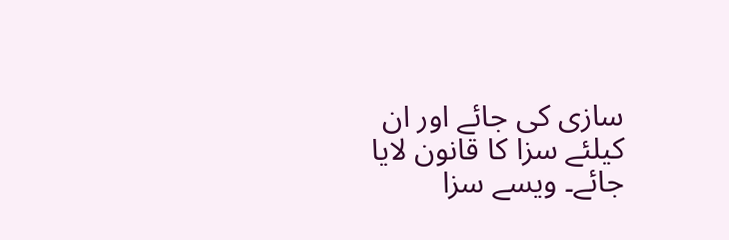سازی کی جائے اور ان کیلئے سزا کا قانون لایا جائے۔ ویسے سزا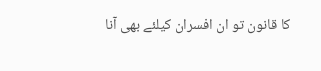کا قانون تو ان افسران کیلئے بھی آنا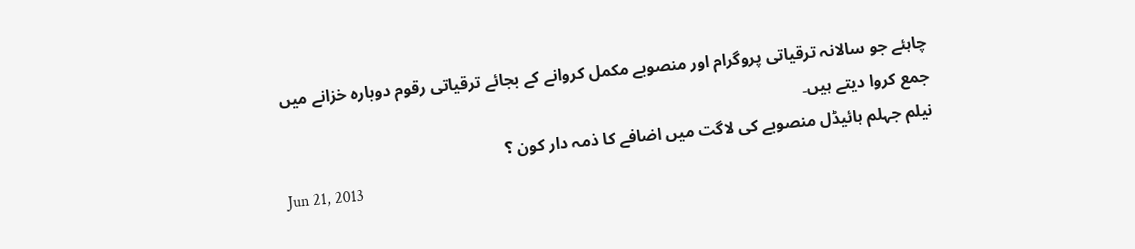چاہئے جو سالانہ ترقیاتی پروگرام اور منصوبے مکمل کروانے کے بجائے ترقیاتی رقوم دوبارہ خزانے میں جمع کروا دیتے ہیں۔
نیلم جہلم ہائیڈل منصوبے کی لاگت میں اضافے کا ذمہ دار کون ؟
Jun 21, 2013